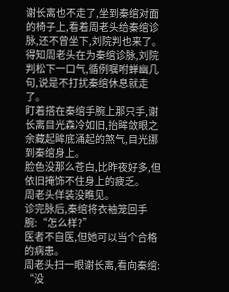谢长离也不走了,坐到秦绾对面的椅子上,看着周老头给秦绾诊脉,还不曾坐下,刘院判也来了。
得知周老头在为秦绾诊脉,刘院判松下一口气,循例嘱咐蝉幽几句,说是不打扰秦绾休息就走了。
盯着搭在秦绾手腕上那只手,谢长离目光森冷如旧,抬眸敛眼之余藏起眸底涌起的煞气,目光挪到秦绾身上。
脸色没那么苍白,比昨夜好多,但依旧掩饰不住身上的疲乏。
周老头佯装没瞧见。
诊完脉后,秦绾将衣袖笼回手腕:“怎么样?”
医者不自医,但她可以当个合格的病患。
周老头扫一眼谢长离,看向秦绾:
“没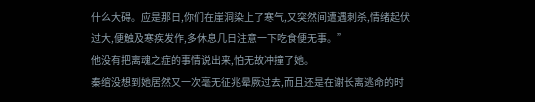什么大碍。应是那日,你们在崖洞染上了寒气,又突然间遭遇刺杀,情绪起伏过大,便触及寒疾发作,多休息几日注意一下吃食便无事。”
他没有把离魂之症的事情说出来,怕无故冲撞了她。
秦绾没想到她居然又一次毫无征兆晕厥过去,而且还是在谢长离逃命的时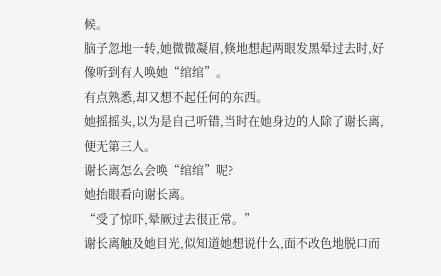候。
脑子忽地一转,她微微凝眉,倏地想起两眼发黑晕过去时,好像听到有人唤她“绾绾”。
有点熟悉,却又想不起任何的东西。
她摇摇头,以为是自己听错,当时在她身边的人除了谢长离,便无第三人。
谢长离怎么会唤“绾绾”呢?
她抬眼看向谢长离。
“受了惊吓,晕厥过去很正常。”
谢长离触及她目光,似知道她想说什么,面不改色地脱口而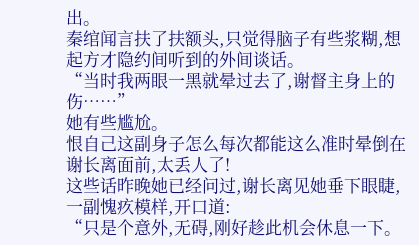出。
秦绾闻言扶了扶额头,只觉得脑子有些浆糊,想起方才隐约间听到的外间谈话。
“当时我两眼一黑就晕过去了,谢督主身上的伤……”
她有些尴尬。
恨自己这副身子怎么每次都能这么准时晕倒在谢长离面前,太丢人了!
这些话昨晚她已经问过,谢长离见她垂下眼睫,一副愧疚模样,开口道:
“只是个意外,无碍,刚好趁此机会休息一下。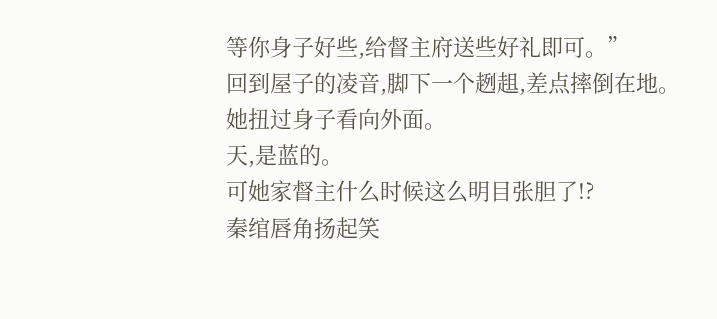等你身子好些,给督主府送些好礼即可。”
回到屋子的凌音,脚下一个趔趄,差点摔倒在地。
她扭过身子看向外面。
天,是蓝的。
可她家督主什么时候这么明目张胆了!?
秦绾唇角扬起笑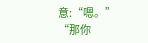意:“嗯。”
“那你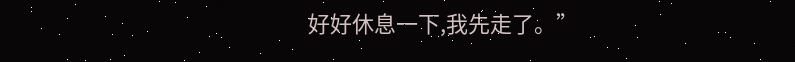好好休息一下,我先走了。”